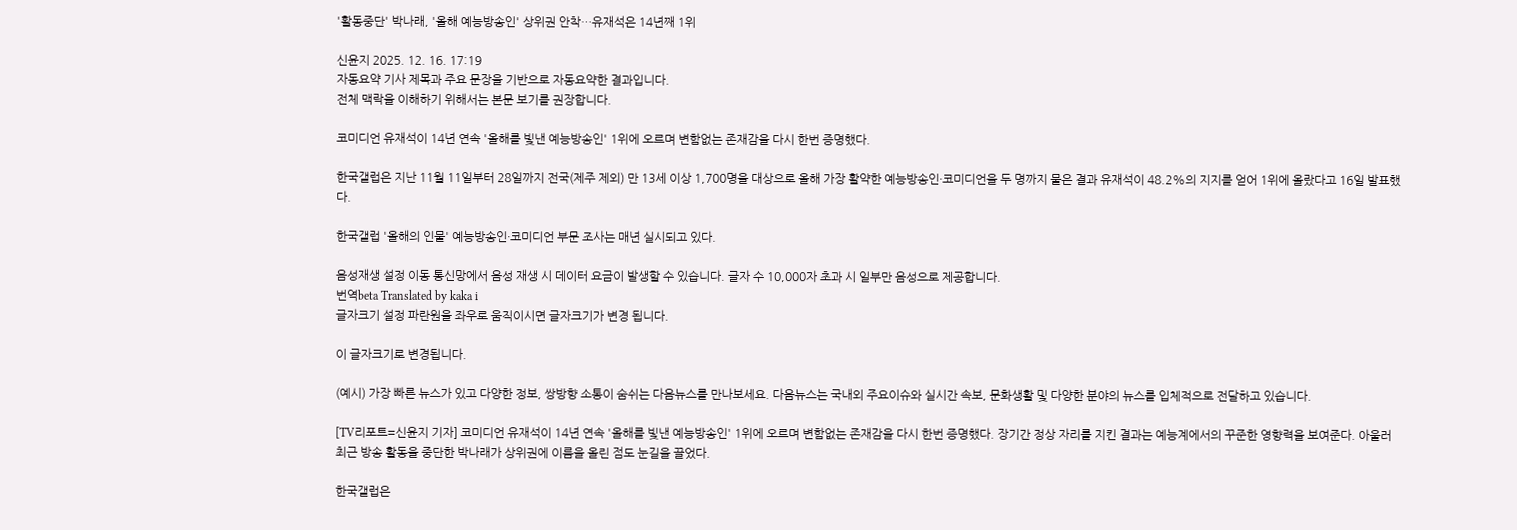'활동중단' 박나래, '올해 예능방송인' 상위권 안착…유재석은 14년째 1위

신윤지 2025. 12. 16. 17:19
자동요약 기사 제목과 주요 문장을 기반으로 자동요약한 결과입니다.
전체 맥락을 이해하기 위해서는 본문 보기를 권장합니다.

코미디언 유재석이 14년 연속 '올해를 빛낸 예능방송인' 1위에 오르며 변함없는 존재감을 다시 한번 증명했다.

한국갤럽은 지난 11월 11일부터 28일까지 전국(제주 제외) 만 13세 이상 1,700명을 대상으로 올해 가장 활약한 예능방송인·코미디언을 두 명까지 물은 결과 유재석이 48.2%의 지지를 얻어 1위에 올랐다고 16일 발표했다.

한국갤럽 '올해의 인물' 예능방송인·코미디언 부문 조사는 매년 실시되고 있다.

음성재생 설정 이동 통신망에서 음성 재생 시 데이터 요금이 발생할 수 있습니다. 글자 수 10,000자 초과 시 일부만 음성으로 제공합니다.
번역beta Translated by kaka i
글자크기 설정 파란원을 좌우로 움직이시면 글자크기가 변경 됩니다.

이 글자크기로 변경됩니다.

(예시) 가장 빠른 뉴스가 있고 다양한 정보, 쌍방향 소통이 숨쉬는 다음뉴스를 만나보세요. 다음뉴스는 국내외 주요이슈와 실시간 속보, 문화생활 및 다양한 분야의 뉴스를 입체적으로 전달하고 있습니다.

[TV리포트=신윤지 기자] 코미디언 유재석이 14년 연속 '올해를 빛낸 예능방송인' 1위에 오르며 변함없는 존재감을 다시 한번 증명했다. 장기간 정상 자리를 지킨 결과는 예능계에서의 꾸준한 영향력을 보여준다. 아울러 최근 방송 활동을 중단한 박나래가 상위권에 이름을 올린 점도 눈길을 끌었다.

한국갤럽은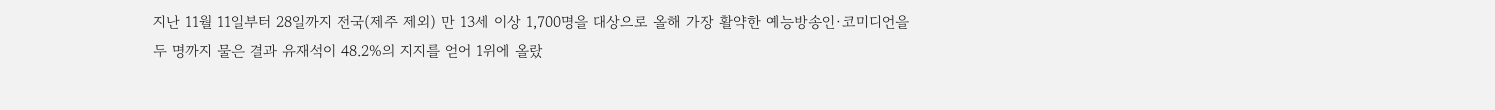지난 11월 11일부터 28일까지 전국(제주 제외) 만 13세 이상 1,700명을 대상으로 올해 가장 활약한 예능방송인·코미디언을 두 명까지 물은 결과 유재석이 48.2%의 지지를 얻어 1위에 올랐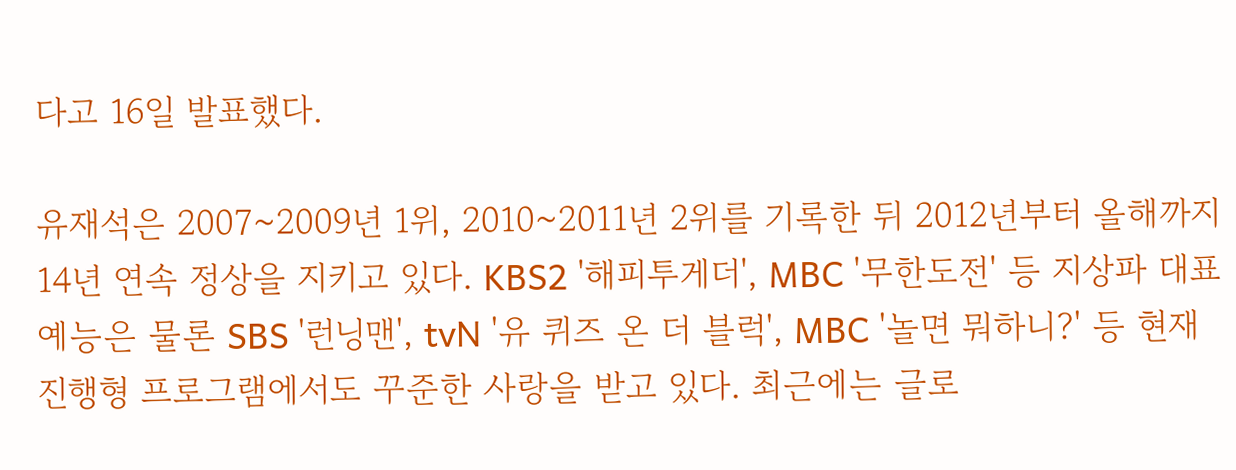다고 16일 발표했다.

유재석은 2007~2009년 1위, 2010~2011년 2위를 기록한 뒤 2012년부터 올해까지 14년 연속 정상을 지키고 있다. KBS2 '해피투게더', MBC '무한도전' 등 지상파 대표 예능은 물론 SBS '런닝맨', tvN '유 퀴즈 온 더 블럭', MBC '놀면 뭐하니?' 등 현재 진행형 프로그램에서도 꾸준한 사랑을 받고 있다. 최근에는 글로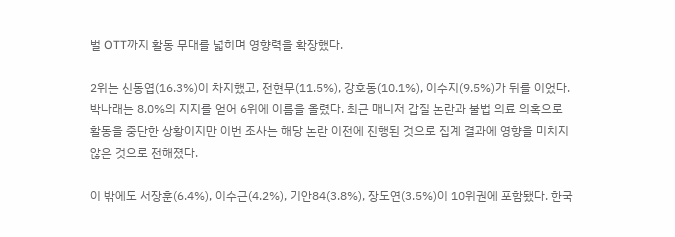벌 OTT까지 활동 무대를 넓히며 영향력을 확장했다.

2위는 신동엽(16.3%)이 차지했고, 전현무(11.5%), 강호동(10.1%), 이수지(9.5%)가 뒤를 이었다. 박나래는 8.0%의 지지를 얻어 6위에 이름을 올렸다. 최근 매니저 갑질 논란과 불법 의료 의혹으로 활동을 중단한 상황이지만 이번 조사는 해당 논란 이전에 진행된 것으로 집계 결과에 영향을 미치지 않은 것으로 전해졌다.

이 밖에도 서장훈(6.4%), 이수근(4.2%), 기안84(3.8%), 장도연(3.5%)이 10위권에 포함됐다. 한국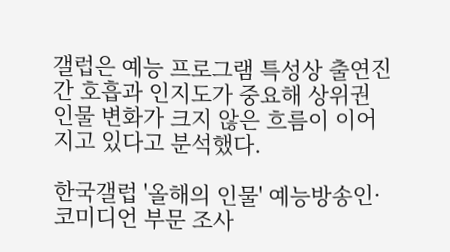갤럽은 예능 프로그램 특성상 출연진 간 호흡과 인지도가 중요해 상위권 인물 변화가 크지 않은 흐름이 이어지고 있다고 분석했다.

한국갤럽 '올해의 인물' 예능방송인·코미디언 부문 조사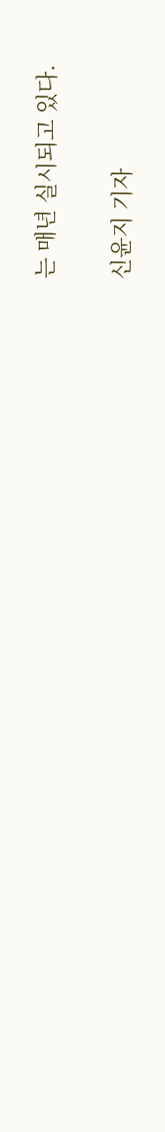는 매년 실시되고 있다.

신윤지 기자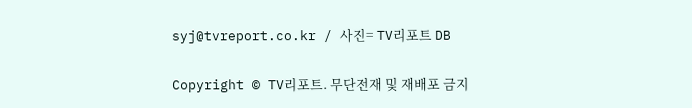syj@tvreport.co.kr / 사진= TV리포트 DB

Copyright © TV리포트. 무단전재 및 재배포 금지